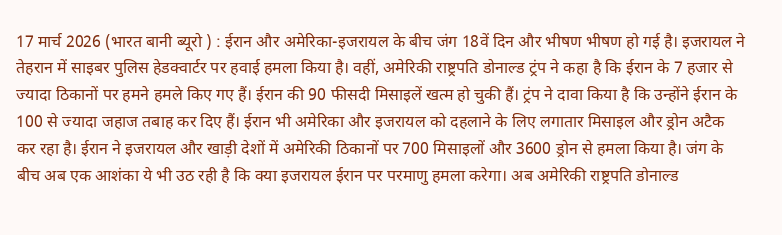17 मार्च 2026 (भारत बानी ब्यूरो ) : ईरान और अमेरिका-इजरायल के बीच जंग 18वें दिन और भीषण भीषण हो गई है। इजरायल ने तेहरान में साइबर पुलिस हेडक्वार्टर पर हवाई हमला किया है। वहीं, अमेरिकी राष्ट्रपति डोनाल्ड ट्रंप ने कहा है कि ईरान के 7 हजार से ज्यादा ठिकानों पर हमने हमले किए गए हैं। ईरान की 90 फीसदी मिसाइलें खत्म हो चुकी हैं। ट्रंप ने दावा किया है कि उन्होंने ईरान के 100 से ज्यादा जहाज तबाह कर दिए हैं। ईरान भी अमेरिका और इजरायल को दहलाने के लिए लगातार मिसाइल और ड्रोन अटैक कर रहा है। ईरान ने इजरायल और खाड़ी देशों में अमेरिकी ठिकानों पर 700 मिसाइलों और 3600 ड्रोन से हमला किया है। जंग के बीच अब एक आशंका ये भी उठ रही है कि क्या इजरायल ईरान पर परमाणु हमला करेगा। अब अमेरिकी राष्ट्रपति डोनाल्ड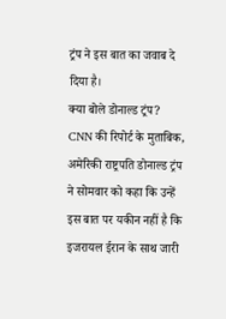ट्रंप ने इस बात का जवाब दे दिया है।
क्या बोले डोनाल्ड ट्रंप?
CNN की रिपोर्ट के मुताबिक, अमेरिकी राष्ट्रपति डोनाल्ड ट्रंप ने सोमवार को कहा कि उन्हें इस बात पर यकीन नहीं है कि इजरायल ईरान के साथ जारी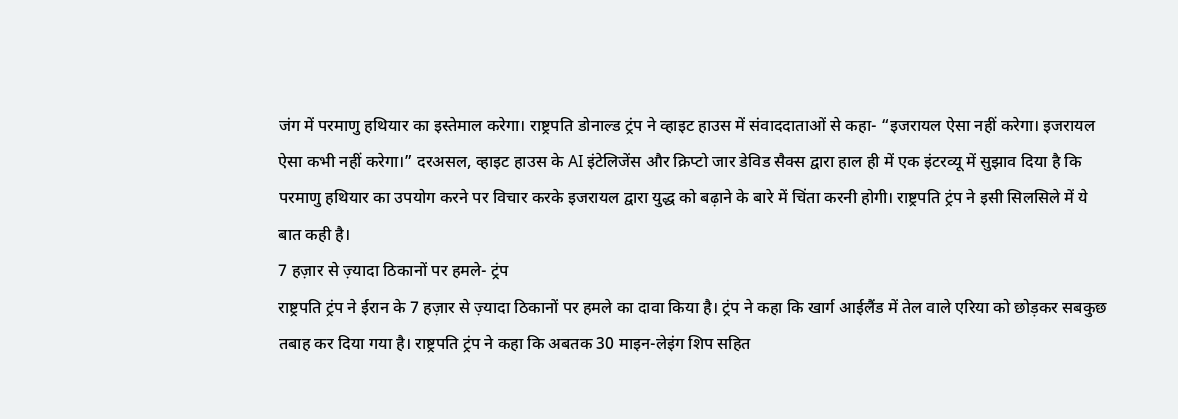जंग में परमाणु हथियार का इस्तेमाल करेगा। राष्ट्रपति डोनाल्ड ट्रंप ने व्हाइट हाउस में संवाददाताओं से कहा- “इजरायल ऐसा नहीं करेगा। इजरायल ऐसा कभी नहीं करेगा।” दरअसल, व्हाइट हाउस के AI इंटेलिजेंस और क्रिप्टो जार डेविड सैक्स द्वारा हाल ही में एक इंटरव्यू में सुझाव दिया है कि परमाणु हथियार का उपयोग करने पर विचार करके इजरायल द्वारा युद्ध को बढ़ाने के बारे में चिंता करनी होगी। राष्ट्रपति ट्रंप ने इसी सिलसिले में ये बात कही है।
7 हज़ार से ज़्यादा ठिकानों पर हमले- ट्रंप
राष्ट्रपति ट्रंप ने ईरान के 7 हज़ार से ज़्यादा ठिकानों पर हमले का दावा किया है। ट्रंप ने कहा कि खार्ग आईलैंड में तेल वाले एरिया को छोड़कर सबकुछ तबाह कर दिया गया है। राष्ट्रपति ट्रंप ने कहा कि अबतक 30 माइन-लेइंग शिप सहित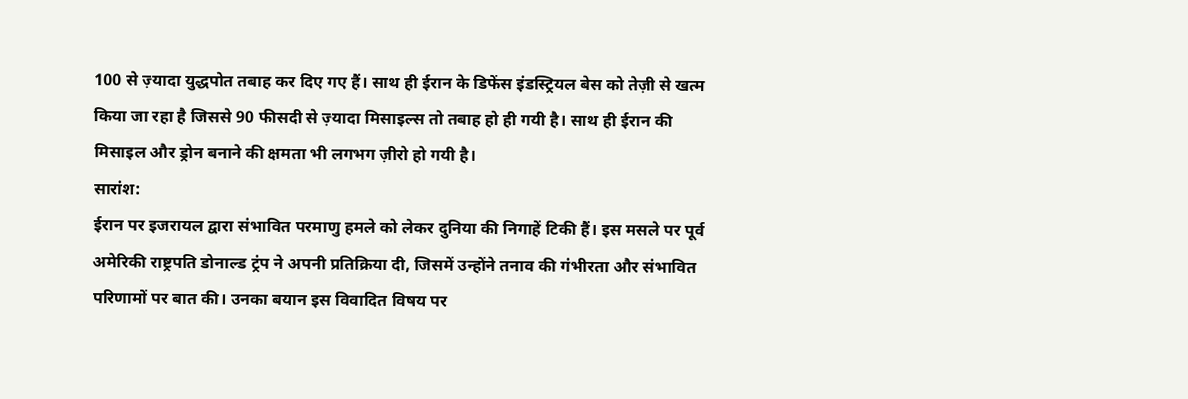100 से ज़्यादा युद्धपोत तबाह कर दिए गए हैं। साथ ही ईरान के डिफेंस इंडस्ट्रियल बेस को तेज़ी से खत्म किया जा रहा है जिससे 90 फीसदी से ज़्यादा मिसाइल्स तो तबाह हो ही गयी है। साथ ही ईरान की मिसाइल और ड्रोन बनाने की क्षमता भी लगभग ज़ीरो हो गयी है।
सारांश:
ईरान पर इजरायल द्वारा संभावित परमाणु हमले को लेकर दुनिया की निगाहें टिकी हैं। इस मसले पर पूर्व अमेरिकी राष्ट्रपति डोनाल्ड ट्रंप ने अपनी प्रतिक्रिया दी, जिसमें उन्होंने तनाव की गंभीरता और संभावित परिणामों पर बात की। उनका बयान इस विवादित विषय पर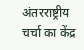अंतरराष्ट्रीय चर्चा का केंद्र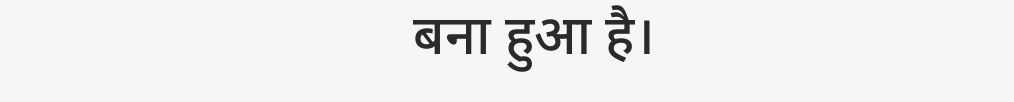बना हुआ है।